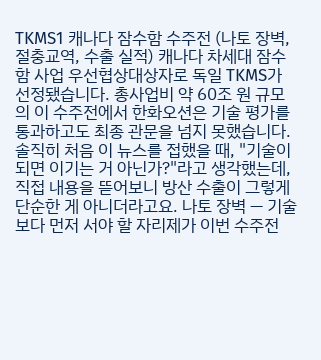TKMS1 캐나다 잠수함 수주전 (나토 장벽, 절충교역, 수출 실적) 캐나다 차세대 잠수함 사업 우선협상대상자로 독일 TKMS가 선정됐습니다. 총사업비 약 60조 원 규모의 이 수주전에서 한화오션은 기술 평가를 통과하고도 최종 관문을 넘지 못했습니다. 솔직히 처음 이 뉴스를 접했을 때, "기술이 되면 이기는 거 아닌가?"라고 생각했는데, 직접 내용을 뜯어보니 방산 수출이 그렇게 단순한 게 아니더라고요. 나토 장벽 — 기술보다 먼저 서야 할 자리제가 이번 수주전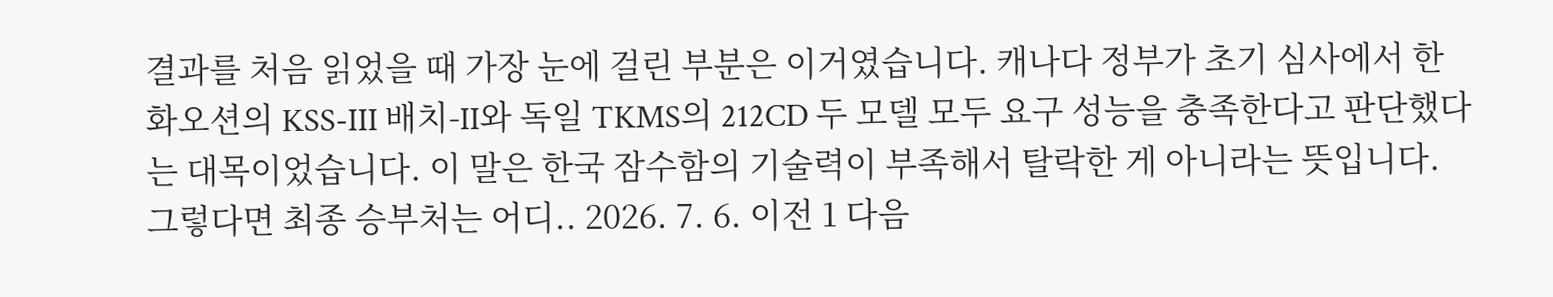결과를 처음 읽었을 때 가장 눈에 걸린 부분은 이거였습니다. 캐나다 정부가 초기 심사에서 한화오션의 KSS-III 배치-II와 독일 TKMS의 212CD 두 모델 모두 요구 성능을 충족한다고 판단했다는 대목이었습니다. 이 말은 한국 잠수함의 기술력이 부족해서 탈락한 게 아니라는 뜻입니다. 그렇다면 최종 승부처는 어디.. 2026. 7. 6. 이전 1 다음